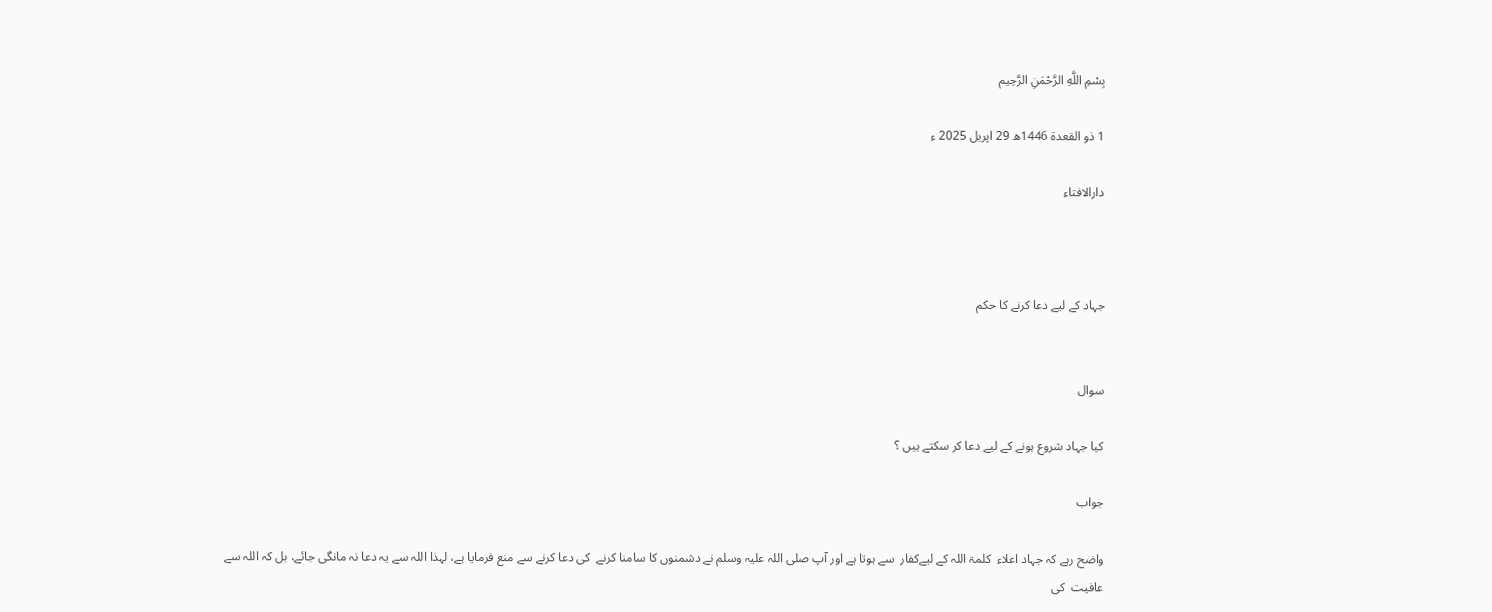بِسْمِ اللَّهِ الرَّحْمَنِ الرَّحِيم

1 ذو القعدة 1446ھ 29 اپریل 2025 ء

دارالافتاء



جہاد کے لیے دعا کرنے کا حکم


سوال

کیا جہاد شروع ہونے کے لیے دعا کر سکتے ہیں ؟

جواب

واضح رہے کہ جہاد اعلاء  کلمۃ اللہ کے لیےکفار  سے ہوتا ہے اور آپ صلی اللہ علیہ وسلم نے دشمنوں کا سامنا کرنے  کی دعا کرنے سے منع فرمایا ہے، لہذا اللہ سے یہ دعا نہ مانگی جائے، بل کہ اللہ سے عافیت  کی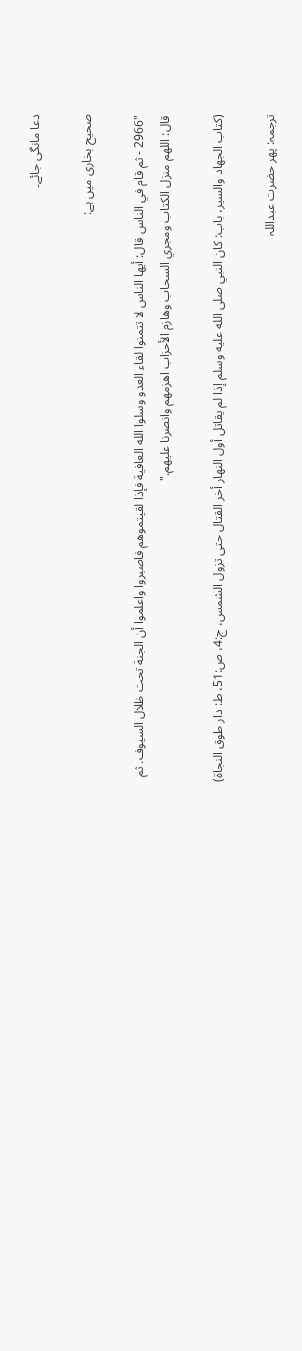دعا مانگی جائے۔

صحیح بخاری میں ہے:

"2966 - ثم قام في الناس قال: أيها الناس ‌لا ‌تتمنوا ‌لقاء ‌العدو وسلوا الله العافية فإذا لقيتموهم فاصبروا واعلموا أن الجنة تحت ظلال السيوف. ثم قال: اللهم منزل الكتاب ومجري السحاب وهازم الأحزاب اهزمهم وانصرنا عليهم."

(كتاب الجهاد والسير، باب: كان النبي صلى الله عليه وسلم إذا لم يقاتل أول النهار أخر القتال حتى تزول الشمس، ج:4، ص:51، ط: دار طوق النجاة)

ترجمہ: پھر حضرت عبداللہ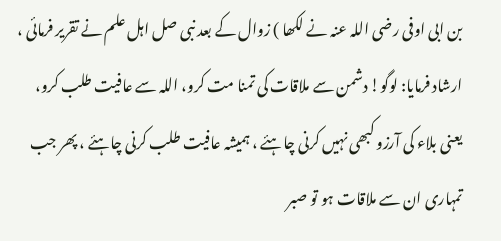بن ابی اوفی رضی اللہ عنہ نے لکھا ) زوال کے بعد نبی صل اہل علم نے تقریر فرمائی ، ارشاد فرمایا: لوگو! دشمن سے ملاقات کی تمنا مت کرو، اللہ سے عافیت طلب کرو، یعنی بلاء کی آرزو کبھی نہیں کرنی چاہئے ، ہمیشہ عافیت طلب کرنی چاہئے ، پھر جب تمہاری ان سے ملاقات ہو تو صبر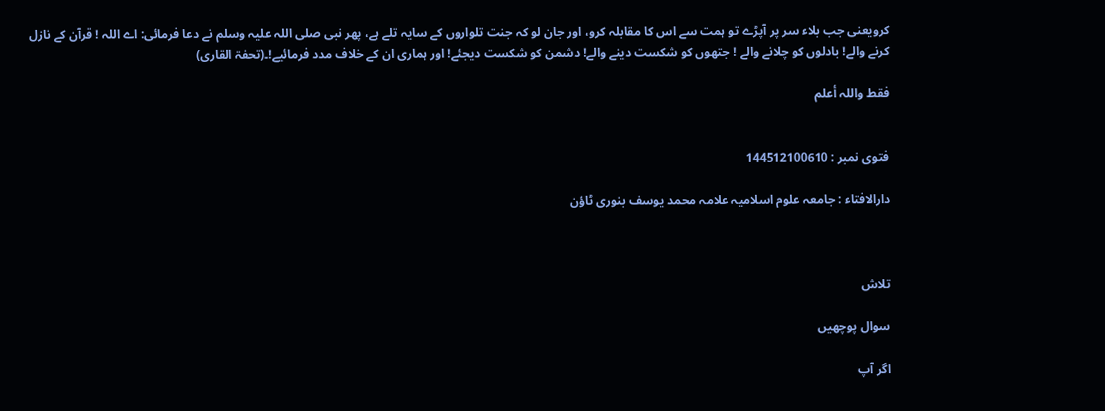کرویعنی جب بلاء سر پر آپڑے تو ہمت سے اس کا مقابلہ کرو، اور جان لو کہ جنت تلواروں کے سایہ تلے ہے، پھر نبی صلی اللہ علیہ وسلم نے دعا فرمائی: اے اللہ ! قرآن کے نازل کرنے والے! بادلوں کو چلانے والے ! جتھوں کو شکست دینے والے! دشمن کو شکست دیجئے! اور ہماری ان کے خلاف مدد فرمائیے!۔(تحفۃ القاری)

فقط واللہ أعلم


فتوی نمبر : 144512100610

دارالافتاء : جامعہ علوم اسلامیہ علامہ محمد یوسف بنوری ٹاؤن



تلاش

سوال پوچھیں

اگر آپ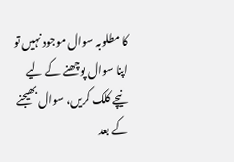کا مطلوبہ سوال موجود نہیں تو اپنا سوال پوچھنے کے لیے نیچے کلک کریں، سوال بھیجنے کے بعد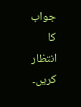جواب کا انتظار کریں۔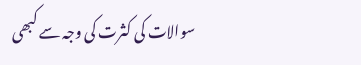سوالات کی کثرت کی وجہ سے کبھی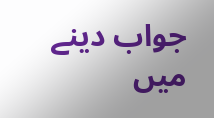جواب دینے میں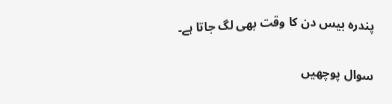پندرہ بیس دن کا وقت بھی لگ جاتا ہے۔

سوال پوچھیں